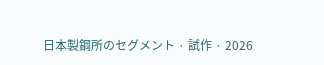日本製鋼所のセグメント · 試作 · 2026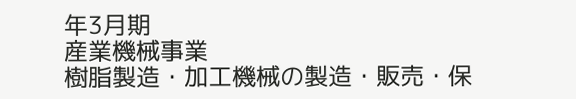年3月期
産業機械事業
樹脂製造・加工機械の製造・販売・保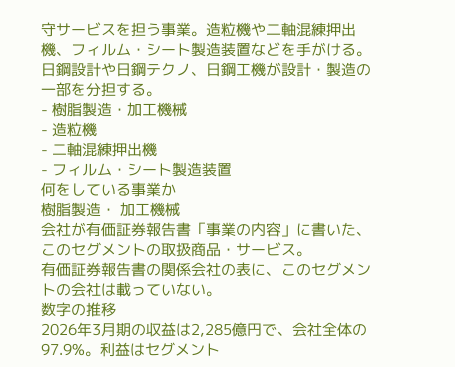守サービスを担う事業。造粒機や二軸混練押出機、フィルム・シート製造装置などを手がける。日鋼設計や日鋼テクノ、日鋼工機が設計・製造の一部を分担する。
- 樹脂製造・加工機械
- 造粒機
- 二軸混練押出機
- フィルム・シート製造装置
何をしている事業か
樹脂製造・ 加工機械
会社が有価証券報告書「事業の内容」に書いた、このセグメントの取扱商品・サービス。
有価証券報告書の関係会社の表に、このセグメントの会社は載っていない。
数字の推移
2026年3月期の収益は2,285億円で、会社全体の97.9%。利益はセグメント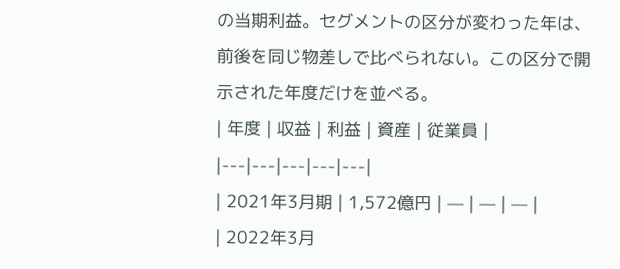の当期利益。セグメントの区分が変わった年は、前後を同じ物差しで比べられない。この区分で開示された年度だけを並べる。
| 年度 | 収益 | 利益 | 資産 | 従業員 |
|---|---|---|---|---|
| 2021年3月期 | 1,572億円 | — | — | — |
| 2022年3月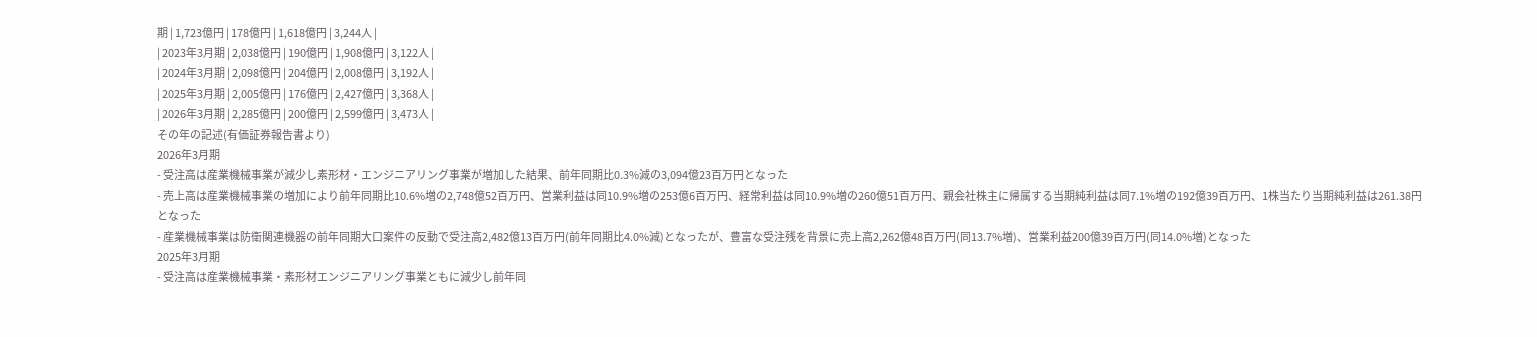期 | 1,723億円 | 178億円 | 1,618億円 | 3,244人 |
| 2023年3月期 | 2,038億円 | 190億円 | 1,908億円 | 3,122人 |
| 2024年3月期 | 2,098億円 | 204億円 | 2,008億円 | 3,192人 |
| 2025年3月期 | 2,005億円 | 176億円 | 2,427億円 | 3,368人 |
| 2026年3月期 | 2,285億円 | 200億円 | 2,599億円 | 3,473人 |
その年の記述(有価証券報告書より)
2026年3月期
- 受注高は産業機械事業が減少し素形材・エンジニアリング事業が増加した結果、前年同期比0.3%減の3,094億23百万円となった
- 売上高は産業機械事業の増加により前年同期比10.6%増の2,748億52百万円、営業利益は同10.9%増の253億6百万円、経常利益は同10.9%増の260億51百万円、親会社株主に帰属する当期純利益は同7.1%増の192億39百万円、1株当たり当期純利益は261.38円となった
- 産業機械事業は防衛関連機器の前年同期大口案件の反動で受注高2,482億13百万円(前年同期比4.0%減)となったが、豊富な受注残を背景に売上高2,262億48百万円(同13.7%増)、営業利益200億39百万円(同14.0%増)となった
2025年3月期
- 受注高は産業機械事業・素形材エンジニアリング事業ともに減少し前年同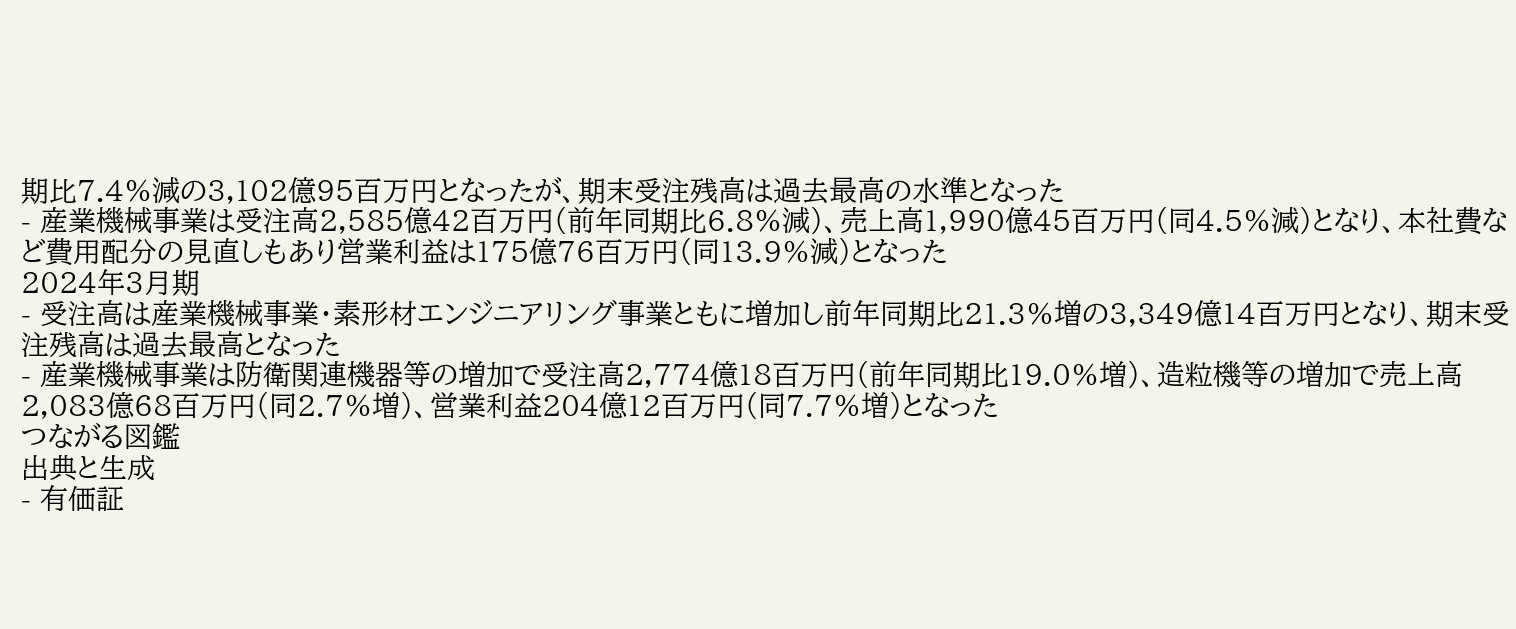期比7.4%減の3,102億95百万円となったが、期末受注残高は過去最高の水準となった
- 産業機械事業は受注高2,585億42百万円(前年同期比6.8%減)、売上高1,990億45百万円(同4.5%減)となり、本社費など費用配分の見直しもあり営業利益は175億76百万円(同13.9%減)となった
2024年3月期
- 受注高は産業機械事業・素形材エンジニアリング事業ともに増加し前年同期比21.3%増の3,349億14百万円となり、期末受注残高は過去最高となった
- 産業機械事業は防衛関連機器等の増加で受注高2,774億18百万円(前年同期比19.0%増)、造粒機等の増加で売上高2,083億68百万円(同2.7%増)、営業利益204億12百万円(同7.7%増)となった
つながる図鑑
出典と生成
- 有価証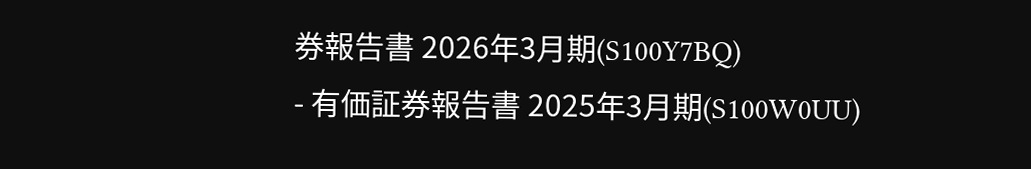券報告書 2026年3月期(S100Y7BQ)
- 有価証券報告書 2025年3月期(S100W0UU)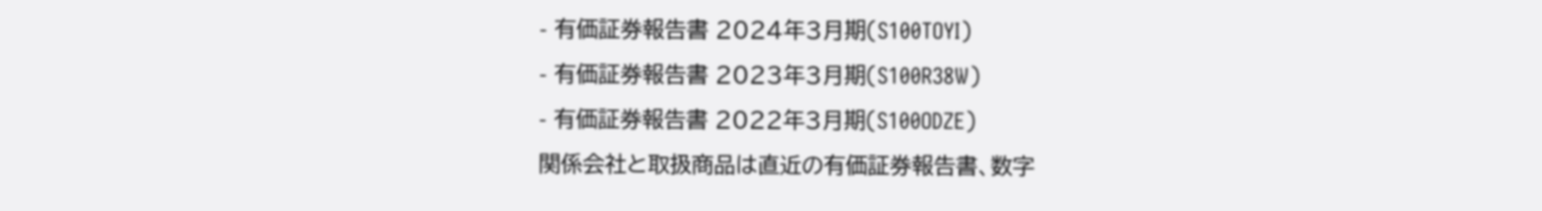- 有価証券報告書 2024年3月期(S100TOYI)
- 有価証券報告書 2023年3月期(S100R38W)
- 有価証券報告書 2022年3月期(S100ODZE)
関係会社と取扱商品は直近の有価証券報告書、数字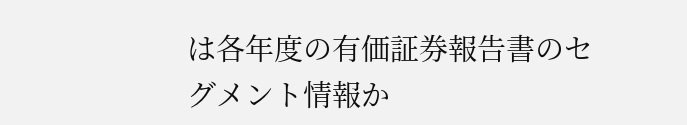は各年度の有価証券報告書のセグメント情報か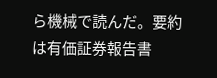ら機械で読んだ。要約は有価証券報告書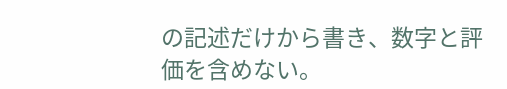の記述だけから書き、数字と評価を含めない。